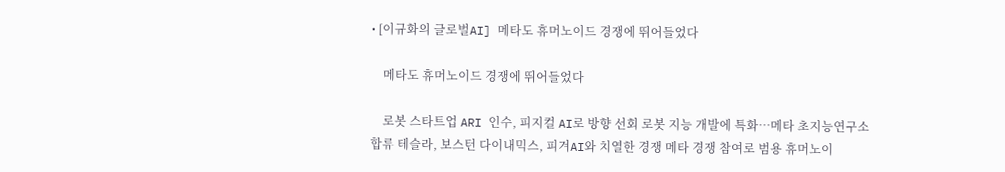• [이규화의 글로벌AI] 메타도 휴머노이드 경쟁에 뛰어들었다

    메타도 휴머노이드 경쟁에 뛰어들었다

    로봇 스타트업 ARI 인수, 피지컬 AI로 방향 선회 로봇 지능 개발에 특화…메타 초지능연구소 합류 테슬라, 보스턴 다이내믹스, 피겨AI와 치열한 경쟁 메타 경쟁 참여로 범용 휴머노이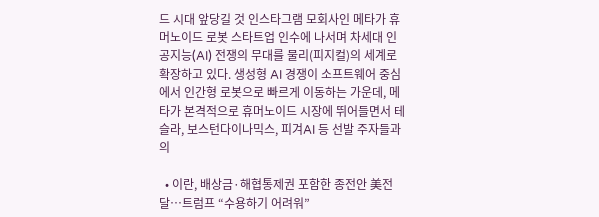드 시대 앞당길 것 인스타그램 모회사인 메타가 휴머노이드 로봇 스타트업 인수에 나서며 차세대 인공지능(AI) 전쟁의 무대를 물리(피지컬)의 세계로 확장하고 있다. 생성형 AI 경쟁이 소프트웨어 중심에서 인간형 로봇으로 빠르게 이동하는 가운데, 메타가 본격적으로 휴머노이드 시장에 뛰어들면서 테슬라, 보스턴다이나믹스, 피겨AI 등 선발 주자들과의

  • 이란, 배상금·해협통제권 포함한 종전안 美전달…트럼프 “수용하기 어려워”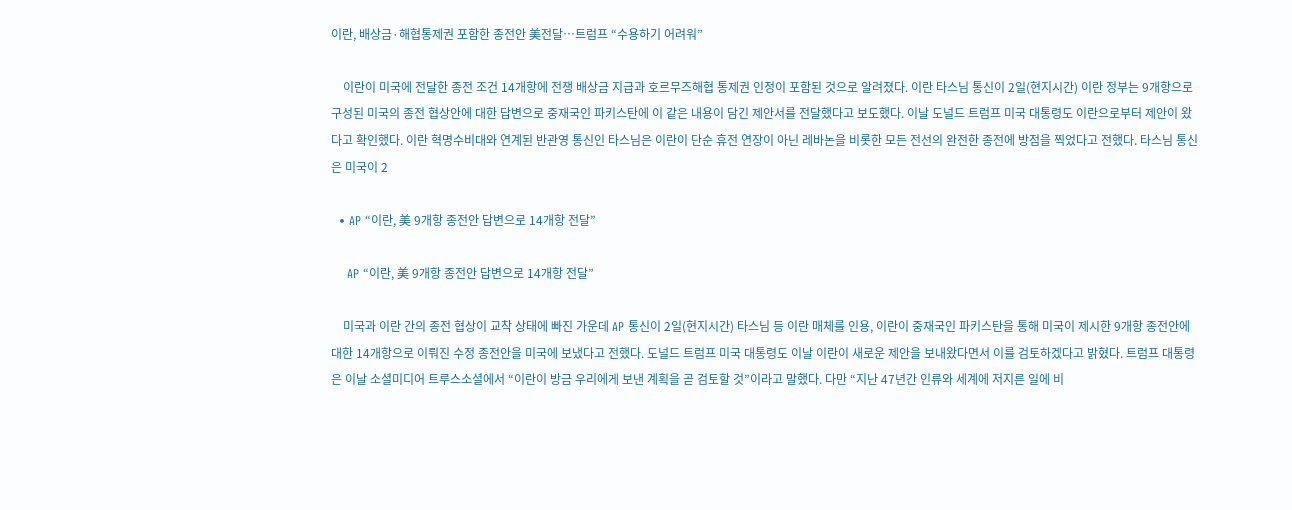이란, 배상금·해협통제권 포함한 종전안 美전달…트럼프 “수용하기 어려워”

    이란이 미국에 전달한 종전 조건 14개항에 전쟁 배상금 지급과 호르무즈해협 통제권 인정이 포함된 것으로 알려졌다. 이란 타스님 통신이 2일(현지시간) 이란 정부는 9개항으로 구성된 미국의 종전 협상안에 대한 답변으로 중재국인 파키스탄에 이 같은 내용이 담긴 제안서를 전달했다고 보도했다. 이날 도널드 트럼프 미국 대통령도 이란으로부터 제안이 왔다고 확인했다. 이란 혁명수비대와 연계된 반관영 통신인 타스님은 이란이 단순 휴전 연장이 아닌 레바논을 비롯한 모든 전선의 완전한 종전에 방점을 찍었다고 전했다. 타스님 통신은 미국이 2

  • AP “이란, 美 9개항 종전안 답변으로 14개항 전달”

    AP “이란, 美 9개항 종전안 답변으로 14개항 전달”

    미국과 이란 간의 종전 협상이 교착 상태에 빠진 가운데 AP 통신이 2일(현지시간) 타스님 등 이란 매체를 인용, 이란이 중재국인 파키스탄을 통해 미국이 제시한 9개항 종전안에 대한 14개항으로 이뤄진 수정 종전안을 미국에 보냈다고 전했다. 도널드 트럼프 미국 대통령도 이날 이란이 새로운 제안을 보내왔다면서 이를 검토하겠다고 밝혔다. 트럼프 대통령은 이날 소셜미디어 트루스소셜에서 “이란이 방금 우리에게 보낸 계획을 곧 검토할 것”이라고 말했다. 다만 “지난 47년간 인류와 세계에 저지른 일에 비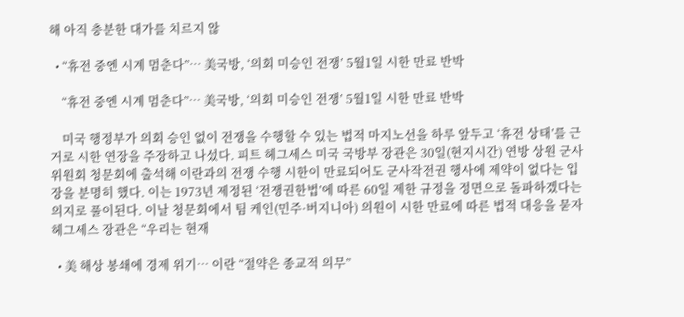해 아직 충분한 대가를 치르지 않

  • “휴전 중엔 시계 멈춘다”… 美국방, ‘의회 미승인 전쟁’ 5월1일 시한 만료 반박

    “휴전 중엔 시계 멈춘다”… 美국방, ‘의회 미승인 전쟁’ 5월1일 시한 만료 반박

    미국 행정부가 의회 승인 없이 전쟁을 수행할 수 있는 법적 마지노선을 하루 앞두고 ‘휴전 상태’를 근거로 시한 연장을 주장하고 나섰다. 피트 헤그세스 미국 국방부 장관은 30일(현지시간) 연방 상원 군사위원회 청문회에 출석해 이란과의 전쟁 수행 시한이 만료되어도 군사작전권 행사에 제약이 없다는 입장을 분명히 했다. 이는 1973년 제정된 ‘전쟁권한법’에 따른 60일 제한 규정을 정면으로 돌파하겠다는 의지로 풀이된다. 이날 청문회에서 팀 케인(민주·버지니아) 의원이 시한 만료에 따른 법적 대응을 묻자 헤그세스 장관은 “우리는 현재

  • 美 해상 봉쇄에 경제 위기… 이란 “절약은 종교적 의무”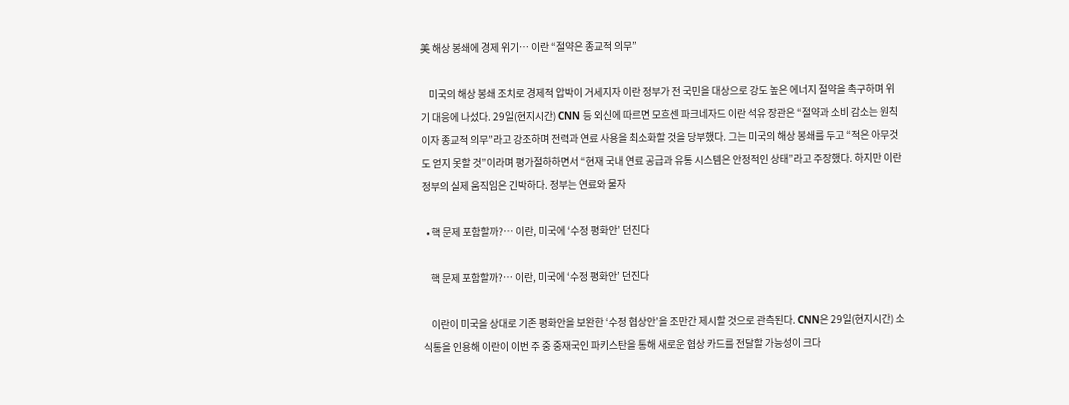美 해상 봉쇄에 경제 위기… 이란 “절약은 종교적 의무”

    미국의 해상 봉쇄 조치로 경제적 압박이 거세지자 이란 정부가 전 국민을 대상으로 강도 높은 에너지 절약을 촉구하며 위기 대응에 나섰다. 29일(현지시간) CNN 등 외신에 따르면 모흐센 파크네자드 이란 석유 장관은 “절약과 소비 감소는 원칙이자 종교적 의무”라고 강조하며 전력과 연료 사용을 최소화할 것을 당부했다. 그는 미국의 해상 봉쇄를 두고 “적은 아무것도 얻지 못할 것”이라며 평가절하하면서 “현재 국내 연료 공급과 유통 시스템은 안정적인 상태”라고 주장했다. 하지만 이란 정부의 실제 움직임은 긴박하다. 정부는 연료와 물자

  • 핵 문제 포함할까?… 이란, 미국에 ‘수정 평화안’ 던진다

    핵 문제 포함할까?… 이란, 미국에 ‘수정 평화안’ 던진다

    이란이 미국을 상대로 기존 평화안을 보완한 ‘수정 협상안’을 조만간 제시할 것으로 관측된다. CNN은 29일(현지시간) 소식통을 인용해 이란이 이번 주 중 중재국인 파키스탄을 통해 새로운 협상 카드를 전달할 가능성이 크다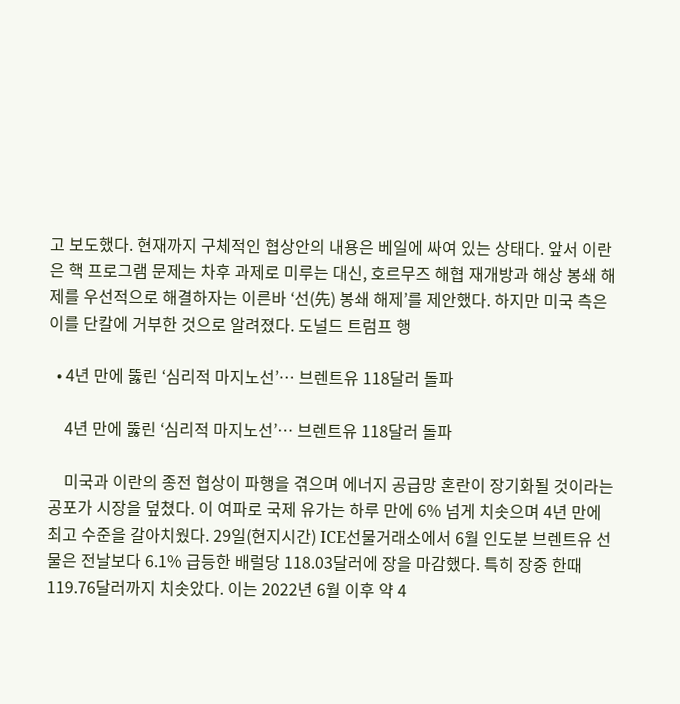고 보도했다. 현재까지 구체적인 협상안의 내용은 베일에 싸여 있는 상태다. 앞서 이란은 핵 프로그램 문제는 차후 과제로 미루는 대신, 호르무즈 해협 재개방과 해상 봉쇄 해제를 우선적으로 해결하자는 이른바 ‘선(先) 봉쇄 해제’를 제안했다. 하지만 미국 측은 이를 단칼에 거부한 것으로 알려졌다. 도널드 트럼프 행

  • 4년 만에 뚫린 ‘심리적 마지노선’… 브렌트유 118달러 돌파

    4년 만에 뚫린 ‘심리적 마지노선’… 브렌트유 118달러 돌파

    미국과 이란의 종전 협상이 파행을 겪으며 에너지 공급망 혼란이 장기화될 것이라는 공포가 시장을 덮쳤다. 이 여파로 국제 유가는 하루 만에 6% 넘게 치솟으며 4년 만에 최고 수준을 갈아치웠다. 29일(현지시간) ICE선물거래소에서 6월 인도분 브렌트유 선물은 전날보다 6.1% 급등한 배럴당 118.03달러에 장을 마감했다. 특히 장중 한때 119.76달러까지 치솟았다. 이는 2022년 6월 이후 약 4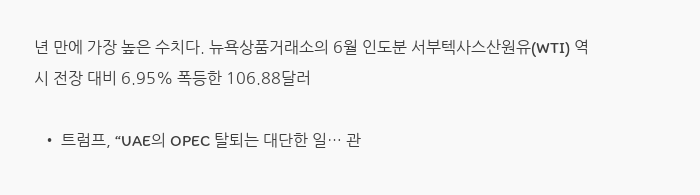년 만에 가장 높은 수치다. 뉴욕상품거래소의 6월 인도분 서부텍사스산원유(WTI) 역시 전장 대비 6.95% 폭등한 106.88달러

  • 트럼프, “UAE의 OPEC 탈퇴는 대단한 일… 관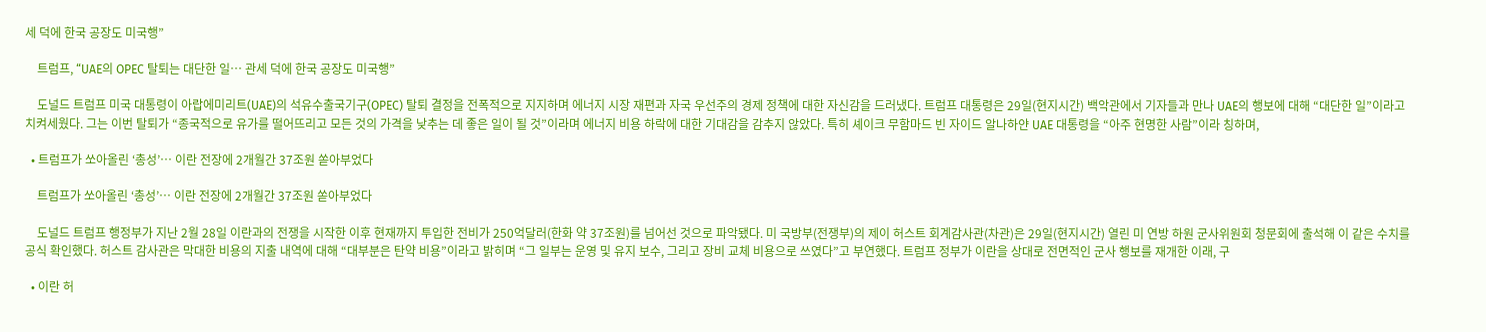세 덕에 한국 공장도 미국행”

    트럼프, “UAE의 OPEC 탈퇴는 대단한 일… 관세 덕에 한국 공장도 미국행”

    도널드 트럼프 미국 대통령이 아랍에미리트(UAE)의 석유수출국기구(OPEC) 탈퇴 결정을 전폭적으로 지지하며 에너지 시장 재편과 자국 우선주의 경제 정책에 대한 자신감을 드러냈다. 트럼프 대통령은 29일(현지시간) 백악관에서 기자들과 만나 UAE의 행보에 대해 “대단한 일”이라고 치켜세웠다. 그는 이번 탈퇴가 “종국적으로 유가를 떨어뜨리고 모든 것의 가격을 낮추는 데 좋은 일이 될 것”이라며 에너지 비용 하락에 대한 기대감을 감추지 않았다. 특히 셰이크 무함마드 빈 자이드 알나하얀 UAE 대통령을 “아주 현명한 사람”이라 칭하며,

  • 트럼프가 쏘아올린 ‘총성’… 이란 전장에 2개월간 37조원 쏟아부었다

    트럼프가 쏘아올린 ‘총성’… 이란 전장에 2개월간 37조원 쏟아부었다

    도널드 트럼프 행정부가 지난 2월 28일 이란과의 전쟁을 시작한 이후 현재까지 투입한 전비가 250억달러(한화 약 37조원)를 넘어선 것으로 파악됐다. 미 국방부(전쟁부)의 제이 허스트 회계감사관(차관)은 29일(현지시간) 열린 미 연방 하원 군사위원회 청문회에 출석해 이 같은 수치를 공식 확인했다. 허스트 감사관은 막대한 비용의 지출 내역에 대해 “대부분은 탄약 비용”이라고 밝히며 “그 일부는 운영 및 유지 보수, 그리고 장비 교체 비용으로 쓰였다”고 부연했다. 트럼프 정부가 이란을 상대로 전면적인 군사 행보를 재개한 이래, 구

  • 이란 허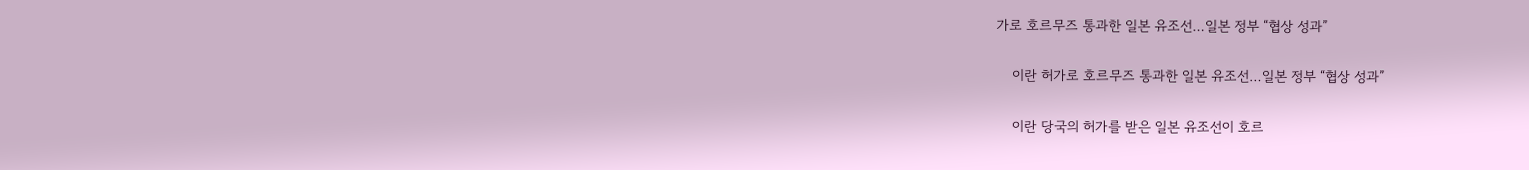가로 호르무즈 통과한 일본 유조선…일본 정부 “협상 성과”

    이란 허가로 호르무즈 통과한 일본 유조선…일본 정부 “협상 성과”

    이란 당국의 허가를 받은 일본 유조선이 호르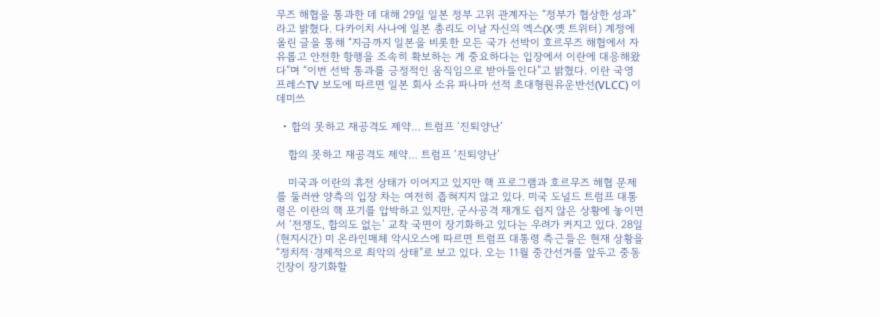무즈 해협을 통과한 데 대해 29일 일본 정부 고위 관계자는 “정부가 협상한 성과”라고 밝혔다. 다카이치 사나에 일본 총리도 이날 자신의 엑스(X·옛 트위터) 계정에 올린 글을 통해 “지금까지 일본을 비롯한 모든 국가 선박이 호르무즈 해협에서 자유롭고 안전한 항행을 조속히 확보하는 게 중요하다는 입장에서 이란에 대응해왔다”며 “이번 선박 통과를 긍정적인 움직임으로 받아들인다”고 밝혔다. 이란 국영 프레스TV 보도에 따르면 일본 회사 소유 파나마 선적 초대형원유운반선(VLCC) 이데미쓰

  • 합의 못하고 재공격도 제약… 트럼프 ‘진퇴양난’

    합의 못하고 재공격도 제약… 트럼프 ‘진퇴양난’

    미국과 이란의 휴전 상태가 이어지고 있지만 핵 프로그램과 호르무즈 해협 문제를 둘러싼 양측의 입장 차는 여전히 좁혀지지 않고 있다. 미국 도널드 트럼프 대통령은 이란의 핵 포기를 압박하고 있지만, 군사공격 재개도 쉽지 않은 상황에 놓이면서 ‘전쟁도, 합의도 없는’ 교착 국면이 장기화하고 있다는 우려가 커지고 있다. 28일(현지시간) 미 온라인매체 악시오스에 따르면 트럼프 대통령 측근들은 현재 상황을 “정치적·경제적으로 최악의 상태”로 보고 있다. 오는 11월 중간선거를 앞두고 중동 긴장이 장기화할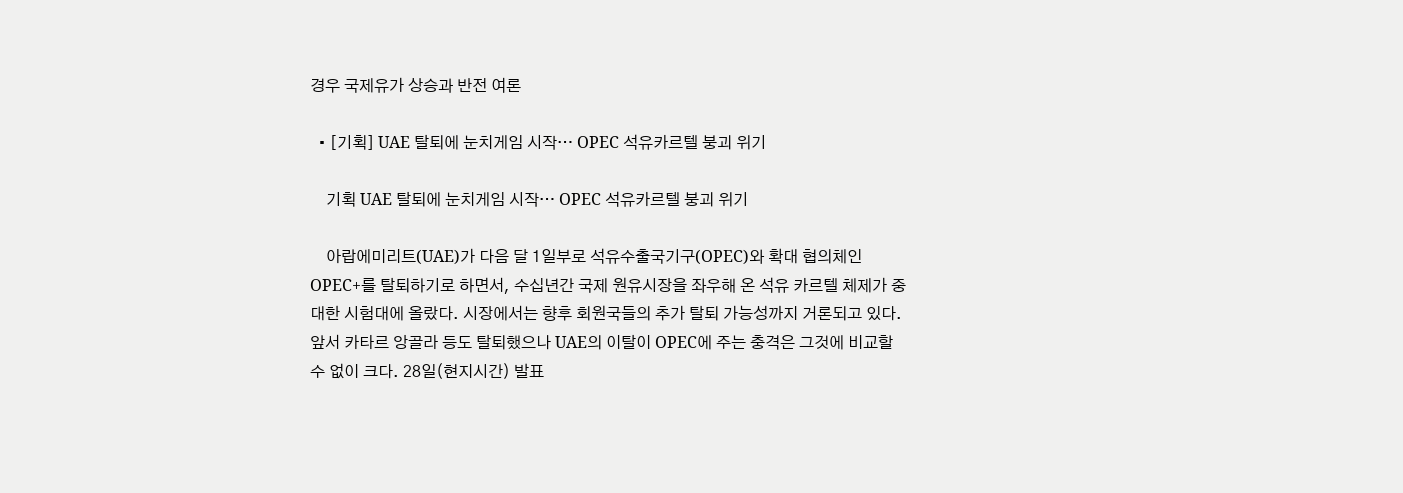경우 국제유가 상승과 반전 여론

  • [기획] UAE 탈퇴에 눈치게임 시작… OPEC 석유카르텔 붕괴 위기

    기획 UAE 탈퇴에 눈치게임 시작… OPEC 석유카르텔 붕괴 위기

    아랍에미리트(UAE)가 다음 달 1일부로 석유수출국기구(OPEC)와 확대 협의체인 OPEC+를 탈퇴하기로 하면서, 수십년간 국제 원유시장을 좌우해 온 석유 카르텔 체제가 중대한 시험대에 올랐다. 시장에서는 향후 회원국들의 추가 탈퇴 가능성까지 거론되고 있다. 앞서 카타르 앙골라 등도 탈퇴했으나 UAE의 이탈이 OPEC에 주는 충격은 그것에 비교할 수 없이 크다. 28일(현지시간) 발표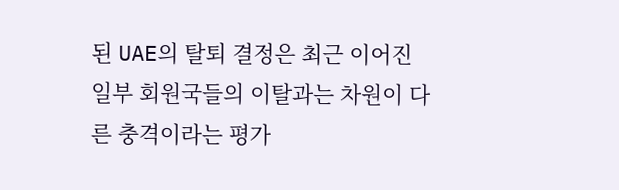된 UAE의 탈퇴 결정은 최근 이어진 일부 회원국들의 이탈과는 차원이 다른 충격이라는 평가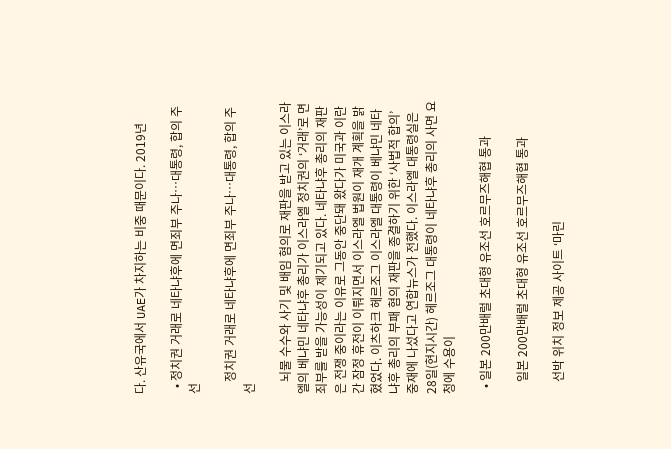다. 산유국에서 UAE가 차지하는 비중 때문이다. 2019년

  • 정치권 거래로 네타냐후에 면죄부 주나…대통령, 합의 주선

    정치권 거래로 네타냐후에 면죄부 주나…대통령, 합의 주선

    뇌물 수수와 사기 및 배임 혐의로 재판을 받고 있는 이스라엘의 베냐민 네타냐후 총리가 이스라엘 정치권의 ‘거래’로 면죄부를 받을 가능성이 제기되고 있다. 네타냐후 총리의 재판은 전쟁 중이라는 이유로 그동안 중단돼 왔다가 미국과 이란 간 잠정 휴전이 이뤄지면서 이스라엘 법원이 재개 계획을 밝혔었다. 이츠하크 헤르조그 이스라엘 대통령이 베냐민 네타냐후 총리의 부패 혐의 재판을 종결하기 위한 ‘사법적 합의’ 중재에 나섰다고 연합뉴스가 전했다. 이스라엘 대통령실은 28일(현지시간) 헤르조그 대통령이 네타냐후 총리의 사면 요청에 수용이

  • 일본 200만배럴 초대형 유조선 호르무즈해협 통과

    일본 200만배럴 초대형 유조선 호르무즈해협 통과

    선박 위치 정보 제공 사이트 ‘마린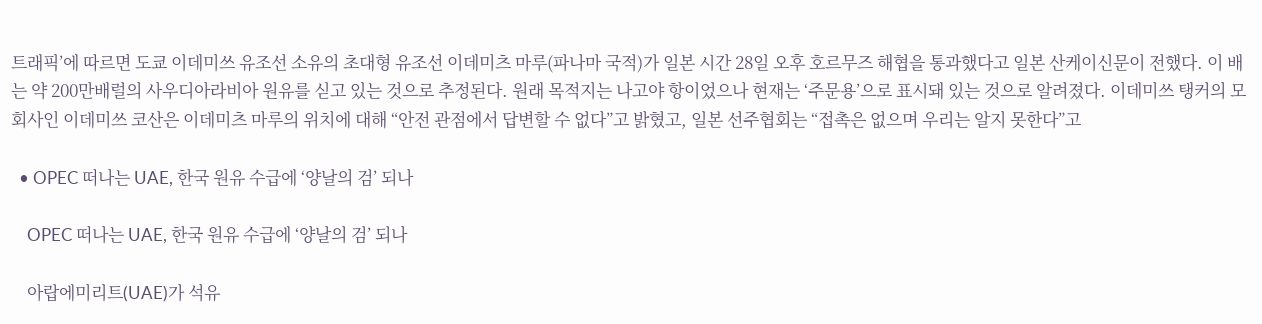트래픽’에 따르면 도쿄 이데미쓰 유조선 소유의 초대형 유조선 이데미츠 마루(파나마 국적)가 일본 시간 28일 오후 호르무즈 해협을 통과했다고 일본 산케이신문이 전했다. 이 배는 약 200만배럴의 사우디아라비아 원유를 싣고 있는 것으로 추정된다. 원래 목적지는 나고야 항이었으나 현재는 ‘주문용’으로 표시돼 있는 것으로 알려졌다. 이데미쓰 탱커의 모회사인 이데미쓰 코산은 이데미츠 마루의 위치에 대해 “안전 관점에서 답변할 수 없다”고 밝혔고, 일본 선주협회는 “접촉은 없으며 우리는 알지 못한다”고

  • OPEC 떠나는 UAE, 한국 원유 수급에 ‘양날의 검’ 되나

    OPEC 떠나는 UAE, 한국 원유 수급에 ‘양날의 검’ 되나

    아랍에미리트(UAE)가 석유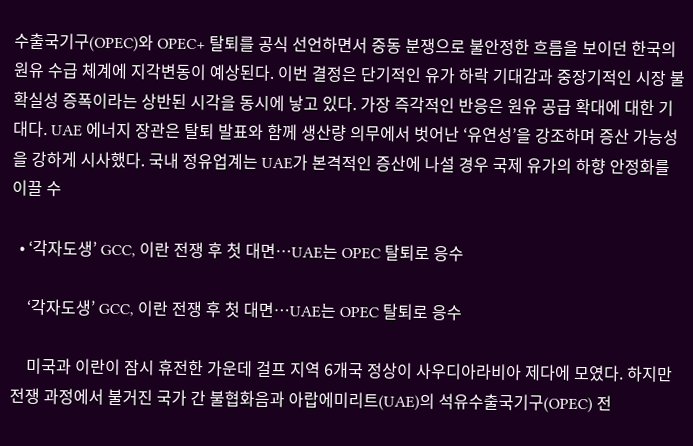수출국기구(OPEC)와 OPEC+ 탈퇴를 공식 선언하면서 중동 분쟁으로 불안정한 흐름을 보이던 한국의 원유 수급 체계에 지각변동이 예상된다. 이번 결정은 단기적인 유가 하락 기대감과 중장기적인 시장 불확실성 증폭이라는 상반된 시각을 동시에 낳고 있다. 가장 즉각적인 반응은 원유 공급 확대에 대한 기대다. UAE 에너지 장관은 탈퇴 발표와 함께 생산량 의무에서 벗어난 ‘유연성’을 강조하며 증산 가능성을 강하게 시사했다. 국내 정유업계는 UAE가 본격적인 증산에 나설 경우 국제 유가의 하향 안정화를 이끌 수

  • ‘각자도생’ GCC, 이란 전쟁 후 첫 대면…UAE는 OPEC 탈퇴로 응수

    ‘각자도생’ GCC, 이란 전쟁 후 첫 대면…UAE는 OPEC 탈퇴로 응수

    미국과 이란이 잠시 휴전한 가운데 걸프 지역 6개국 정상이 사우디아라비아 제다에 모였다. 하지만 전쟁 과정에서 불거진 국가 간 불협화음과 아랍에미리트(UAE)의 석유수출국기구(OPEC) 전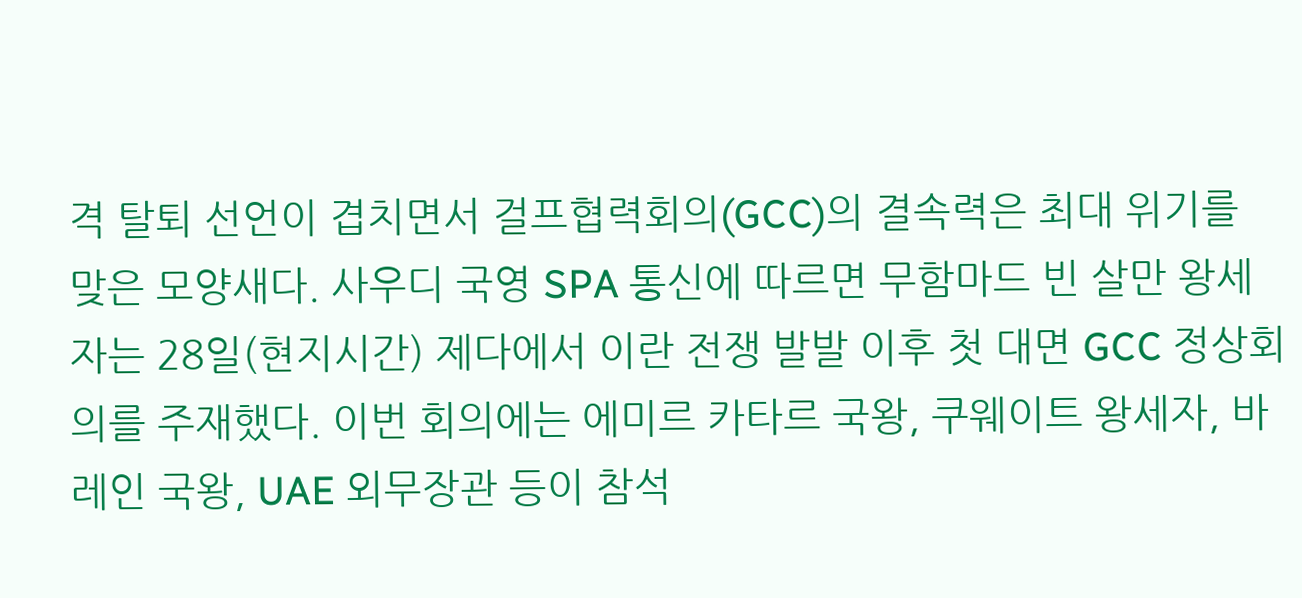격 탈퇴 선언이 겹치면서 걸프협력회의(GCC)의 결속력은 최대 위기를 맞은 모양새다. 사우디 국영 SPA 통신에 따르면 무함마드 빈 살만 왕세자는 28일(현지시간) 제다에서 이란 전쟁 발발 이후 첫 대면 GCC 정상회의를 주재했다. 이번 회의에는 에미르 카타르 국왕, 쿠웨이트 왕세자, 바레인 국왕, UAE 외무장관 등이 참석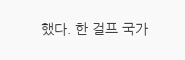했다. 한 걸프 국가